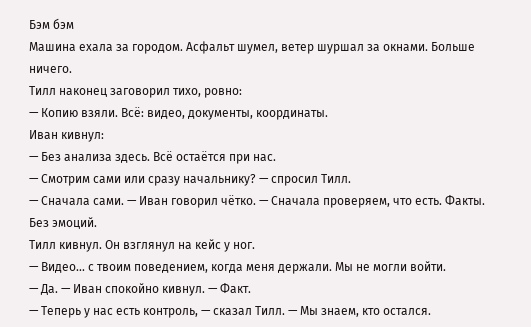Бэм бэм
Машина ехала за городом. Асфальт шумел, ветер шуршал за окнами. Больше ничего.
Тилл наконец заговорил тихо, ровно:
— Копию взяли. Всё: видео, документы, координаты.
Иван кивнул:
— Без анализа здесь. Всё остаётся при нас.
— Смотрим сами или сразу начальнику? — спросил Тилл.
— Сначала сами. — Иван говорил чётко. — Сначала проверяем, что есть. Факты. Без эмоций.
Тилл кивнул. Он взглянул на кейс у ног.
— Видео... с твоим поведением, когда меня держали. Мы не могли войти.
— Да. — Иван спокойно кивнул. — Факт.
— Теперь у нас есть контроль, — сказал Тилл. — Мы знаем, кто остался.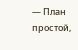— План простой,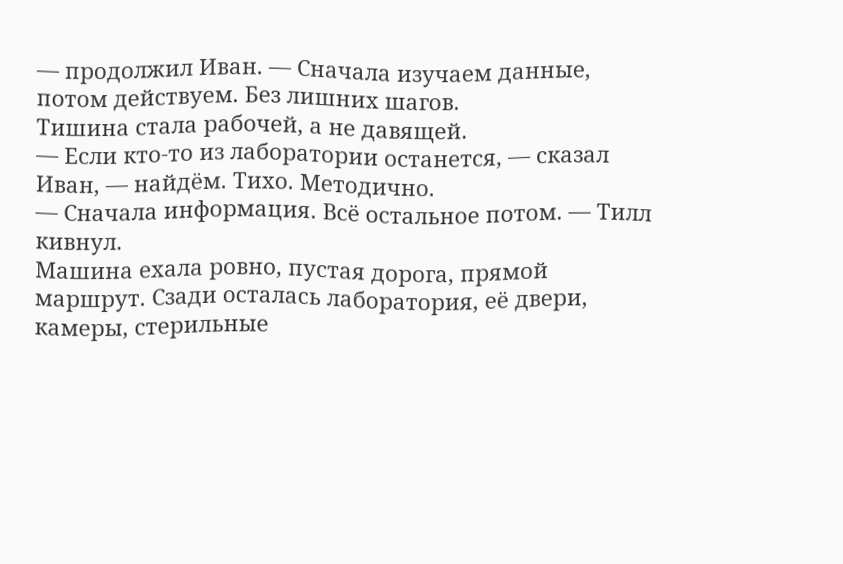— продолжил Иван. — Сначала изучаем данные, потом действуем. Без лишних шагов.
Тишина стала рабочей, а не давящей.
— Если кто-то из лаборатории останется, — сказал Иван, — найдём. Тихо. Методично.
— Сначала информация. Всё остальное потом. — Тилл кивнул.
Машина ехала ровно, пустая дорога, прямой маршрут. Сзади осталась лаборатория, её двери, камеры, стерильные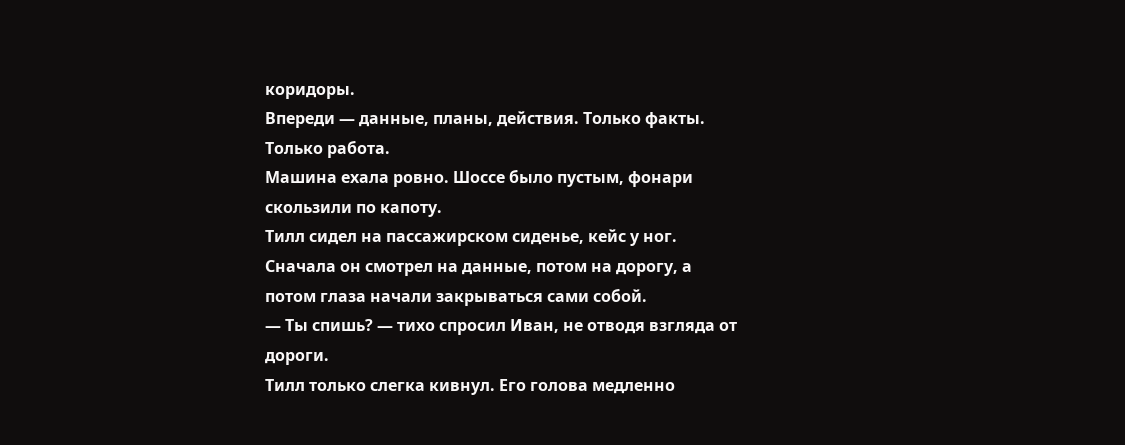коридоры.
Впереди — данные, планы, действия. Только факты. Только работа.
Машина ехала ровно. Шоссе было пустым, фонари скользили по капоту.
Тилл сидел на пассажирском сиденье, кейс у ног. Сначала он смотрел на данные, потом на дорогу, а потом глаза начали закрываться сами собой.
— Ты спишь? — тихо спросил Иван, не отводя взгляда от дороги.
Тилл только слегка кивнул. Его голова медленно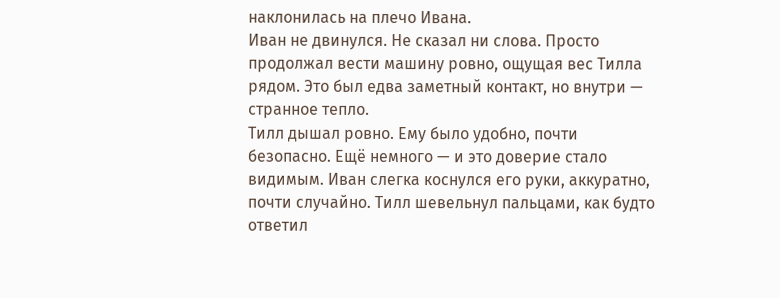наклонилась на плечо Ивана.
Иван не двинулся. Не сказал ни слова. Просто продолжал вести машину ровно, ощущая вес Тилла рядом. Это был едва заметный контакт, но внутри — странное тепло.
Тилл дышал ровно. Ему было удобно, почти безопасно. Ещё немного — и это доверие стало видимым. Иван слегка коснулся его руки, аккуратно, почти случайно. Тилл шевельнул пальцами, как будто ответил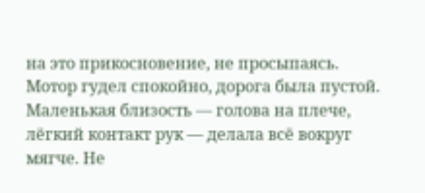на это прикосновение, не просыпаясь.
Мотор гудел спокойно, дорога была пустой.
Маленькая близость — голова на плече, лёгкий контакт рук — делала всё вокруг мягче. Не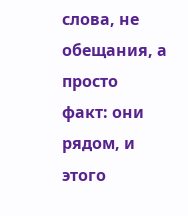слова, не обещания, а просто факт: они рядом, и этого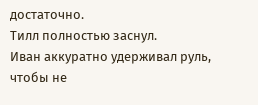достаточно.
Тилл полностью заснул.
Иван аккуратно удерживал руль, чтобы не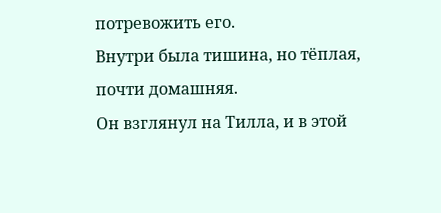потревожить его.
Внутри была тишина, но тёплая, почти домашняя.
Он взглянул на Тилла, и в этой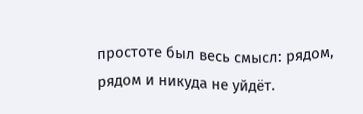простоте был весь смысл: рядом, рядом и никуда не уйдёт.